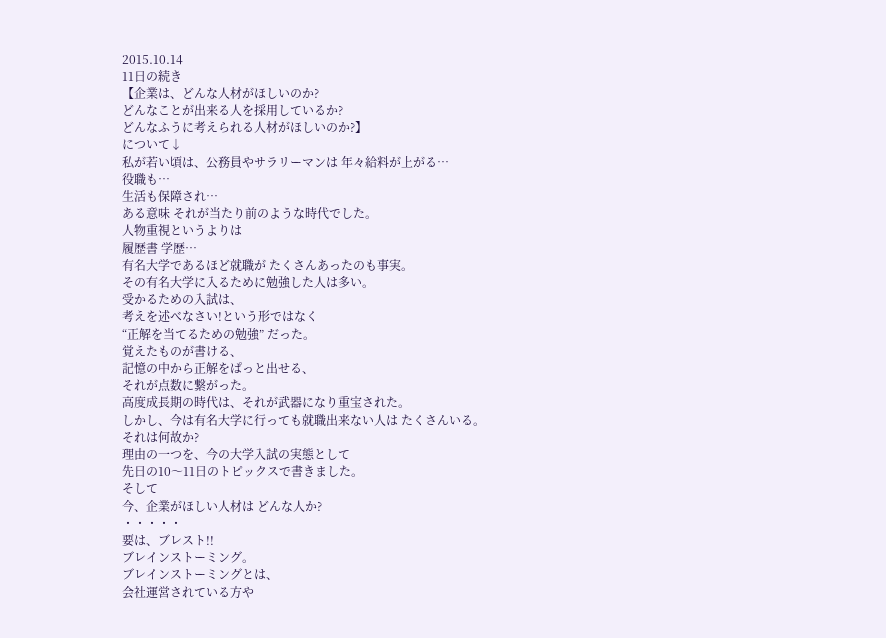2015.10.14
11日の続き
【企業は、どんな人材がほしいのか?
どんなことが出来る人を採用しているか?
どんなふうに考えられる人材がほしいのか?】
について↓
私が若い頃は、公務員やサラリーマンは 年々給料が上がる…
役職も…
生活も保障され…
ある意味 それが当たり前のような時代でした。
人物重視というよりは
履歴書 学歴…
有名大学であるほど就職が たくさんあったのも事実。
その有名大学に入るために勉強した人は多い。
受かるための入試は、
考えを述べなさい!という形ではなく
“正解を当てるための勉強” だった。
覚えたものが書ける、
記憶の中から正解をぱっと出せる、
それが点数に繋がった。
高度成長期の時代は、それが武器になり重宝された。
しかし、今は有名大学に行っても就職出来ない人は たくさんいる。
それは何故か?
理由の一つを、今の大学入試の実態として
先日の10〜11日のトピックスで書きました。
そして
今、企業がほしい人材は どんな人か?
・・・・・
要は、ブレスト!!
ブレインストーミング。
ブレインストーミングとは、
会社運営されている方や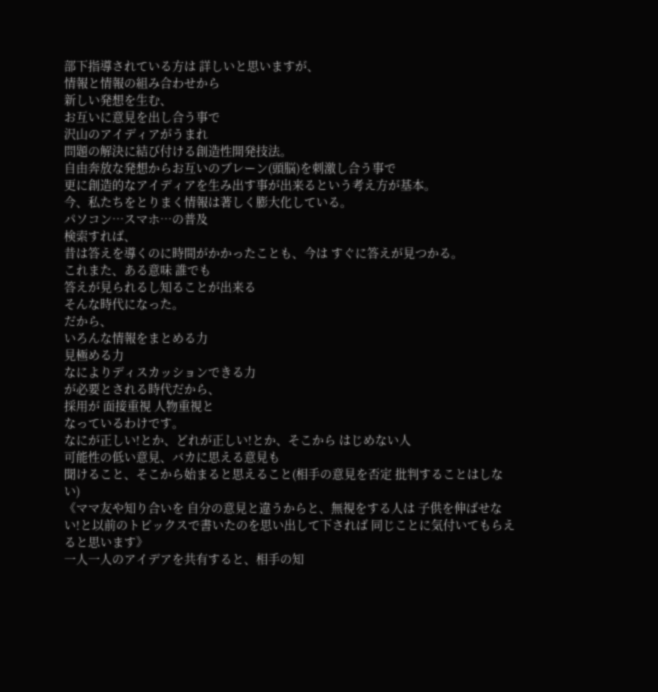部下指導されている方は 詳しいと思いますが、
情報と情報の組み合わせから
新しい発想を生む、
お互いに意見を出し合う事で
沢山のアイディアがうまれ
問題の解決に結び付ける創造性開発技法。
自由奔放な発想からお互いのブレーン(頭脳)を刺激し合う事で
更に創造的なアイディアを生み出す事が出来るという考え方が基本。
今、私たちをとりまく情報は著しく膨大化している。
パソコン…スマホ…の普及
検索すれば、
昔は答えを導くのに時間がかかったことも、今は すぐに答えが見つかる。
これまた、ある意味 誰でも
答えが見られるし知ることが出来る
そんな時代になった。
だから、
いろんな情報をまとめる力
見極める力
なによりディスカッションできる力
が必要とされる時代だから、
採用が 面接重視 人物重視と
なっているわけです。
なにが正しい!とか、どれが正しい!とか、そこから はじめない人
可能性の低い意見、バカに思える意見も
聞けること、そこから始まると思えること(相手の意見を否定 批判することはしない)
《ママ友や知り合いを 自分の意見と違うからと、無視をする人は 子供を伸ばせない!と以前のトピックスで書いたのを思い出して下されば 同じことに気付いてもらえると思います》
一人一人のアイデアを共有すると、相手の知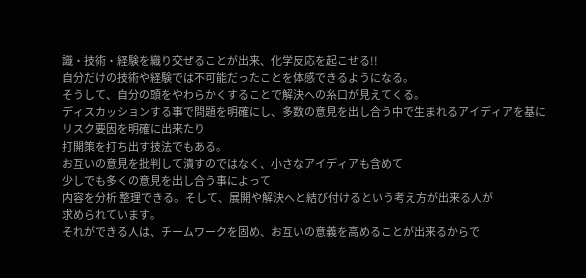識・技術・経験を織り交ぜることが出来、化学反応を起こせる!!
自分だけの技術や経験では不可能だったことを体感できるようになる。
そうして、自分の頭をやわらかくすることで解決への糸口が見えてくる。
ディスカッションする事で問題を明確にし、多数の意見を出し合う中で生まれるアイディアを基に
リスク要因を明確に出来たり
打開策を打ち出す技法でもある。
お互いの意見を批判して潰すのではなく、小さなアイディアも含めて
少しでも多くの意見を出し合う事によって
内容を分析 整理できる。そして、展開や解決へと結び付けるという考え方が出来る人が
求められています。
それができる人は、チームワークを固め、お互いの意義を高めることが出来るからで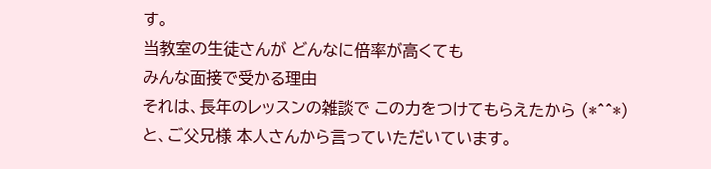す。
当教室の生徒さんが どんなに倍率が高くても
みんな面接で受かる理由
それは、長年のレッスンの雑談で この力をつけてもらえたから (*^^*)
と、ご父兄様 本人さんから言っていただいています。